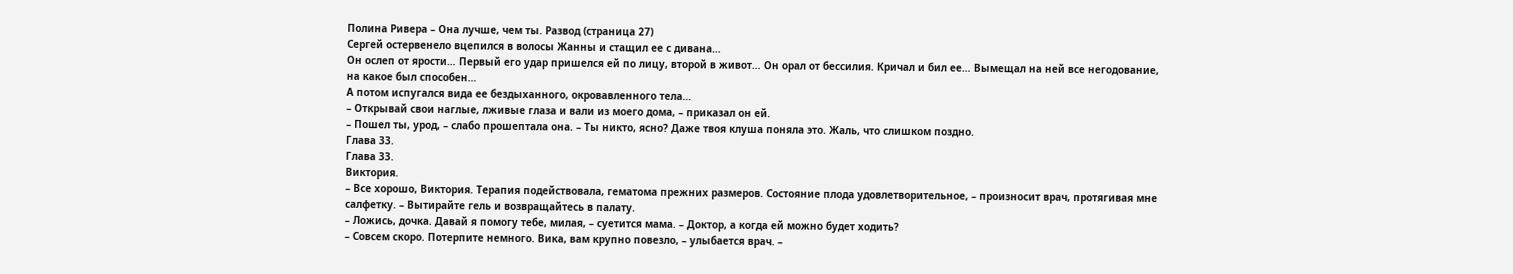Полина Ривера – Она лучше, чем ты. Развод (страница 27)
Сергей остервенело вцепился в волосы Жанны и стащил ее с дивана…
Он ослеп от ярости… Первый его удар пришелся ей по лицу, второй в живот… Он орал от бессилия. Кричал и бил ее… Вымещал на ней все негодование, на какое был способен…
А потом испугался вида ее бездыханного, окровавленного тела…
– Открывай свои наглые, лживые глаза и вали из моего дома, – приказал он ей.
– Пошел ты, урод, – слабо прошептала она. – Ты никто, ясно? Даже твоя клуша поняла это. Жаль, что слишком поздно.
Глава 33.
Глава 33.
Виктория.
– Все хорошо, Виктория. Терапия подействовала, гематома прежних размеров. Состояние плода удовлетворительное, – произносит врач, протягивая мне салфетку. – Вытирайте гель и возвращайтесь в палату.
– Ложись, дочка. Давай я помогу тебе, милая, – суетится мама. – Доктор, а когда ей можно будет ходить?
– Совсем скоро. Потерпите немного. Вика, вам крупно повезло, – улыбается врач. –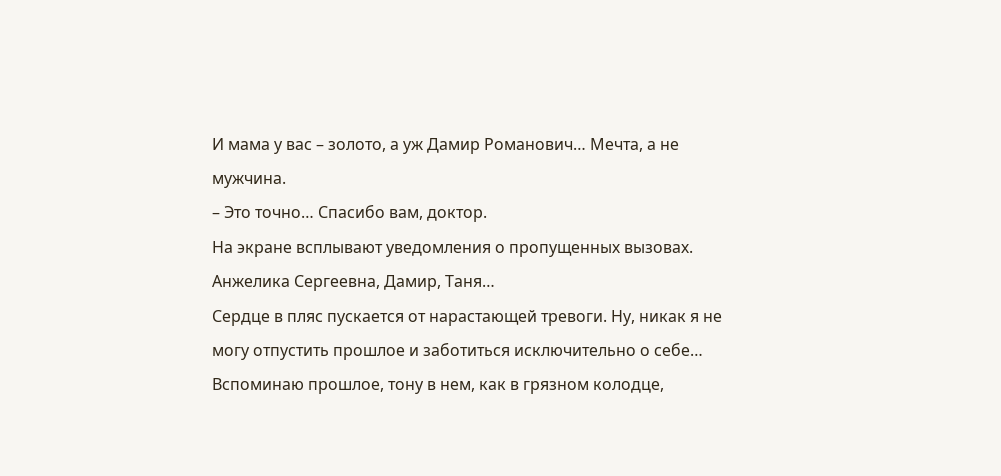И мама у вас – золото, а уж Дамир Романович… Мечта, а не мужчина.
– Это точно… Спасибо вам, доктор.
На экране всплывают уведомления о пропущенных вызовах. Анжелика Сергеевна, Дамир, Таня…
Сердце в пляс пускается от нарастающей тревоги. Ну, никак я не могу отпустить прошлое и заботиться исключительно о себе… Вспоминаю прошлое, тону в нем, как в грязном колодце,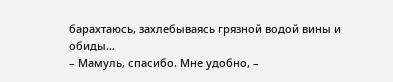барахтаюсь, захлебываясь грязной водой вины и обиды…
– Мамуль, спасибо. Мне удобно, –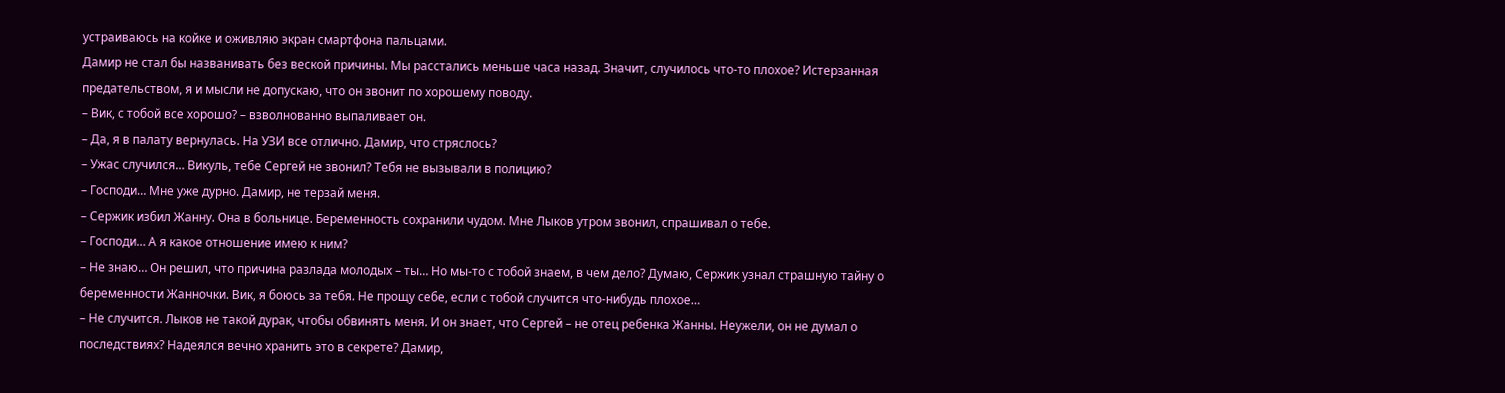устраиваюсь на койке и оживляю экран смартфона пальцами.
Дамир не стал бы названивать без веской причины. Мы расстались меньше часа назад. Значит, случилось что-то плохое? Истерзанная предательством, я и мысли не допускаю, что он звонит по хорошему поводу.
– Вик, с тобой все хорошо? – взволнованно выпаливает он.
– Да, я в палату вернулась. На УЗИ все отлично. Дамир, что стряслось?
– Ужас случился… Викуль, тебе Сергей не звонил? Тебя не вызывали в полицию?
– Господи… Мне уже дурно. Дамир, не терзай меня.
– Сержик избил Жанну. Она в больнице. Беременность сохранили чудом. Мне Лыков утром звонил, спрашивал о тебе.
– Господи… А я какое отношение имею к ним?
– Не знаю… Он решил, что причина разлада молодых – ты… Но мы-то с тобой знаем, в чем дело? Думаю, Сержик узнал страшную тайну о беременности Жанночки. Вик, я боюсь за тебя. Не прощу себе, если с тобой случится что-нибудь плохое…
– Не случится. Лыков не такой дурак, чтобы обвинять меня. И он знает, что Сергей – не отец ребенка Жанны. Неужели, он не думал о последствиях? Надеялся вечно хранить это в секрете? Дамир,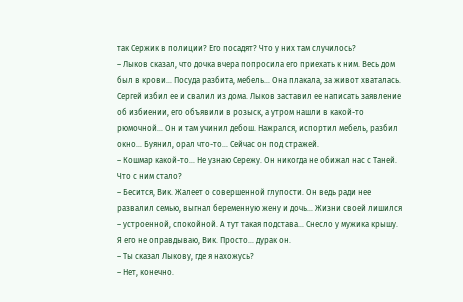так Сержик в полиции? Его посадят? Что у них там случилось?
– Лыков сказал, что дочка вчера попросила его приехать к ним. Весь дом был в крови… Посуда разбита, мебель… Она плакала, за живот хваталась. Сергей избил ее и свалил из дома. Лыков заставил ее написать заявление об избиении, его объявили в розыск, а утром нашли в какой-то рюмочной… Он и там учинил дебош. Нажрался, испортил мебель, разбил окно… Буянил, орал что-то… Сейчас он под стражей.
– Кошмар какой-то… Не узнаю Сережу. Он никогда не обижал нас с Таней. Что с ним стало?
– Бесится, Вик. Жалеет о совершенной глупости. Он ведь ради нее развалил семью, выгнал беременную жену и дочь… Жизни своей лишился – устроенной, спокойной. А тут такая подстава… Снесло у мужика крышу. Я его не оправдываю, Вик. Просто… дурак он.
– Ты сказал Лыкову, где я нахожусь?
– Нет, конечно.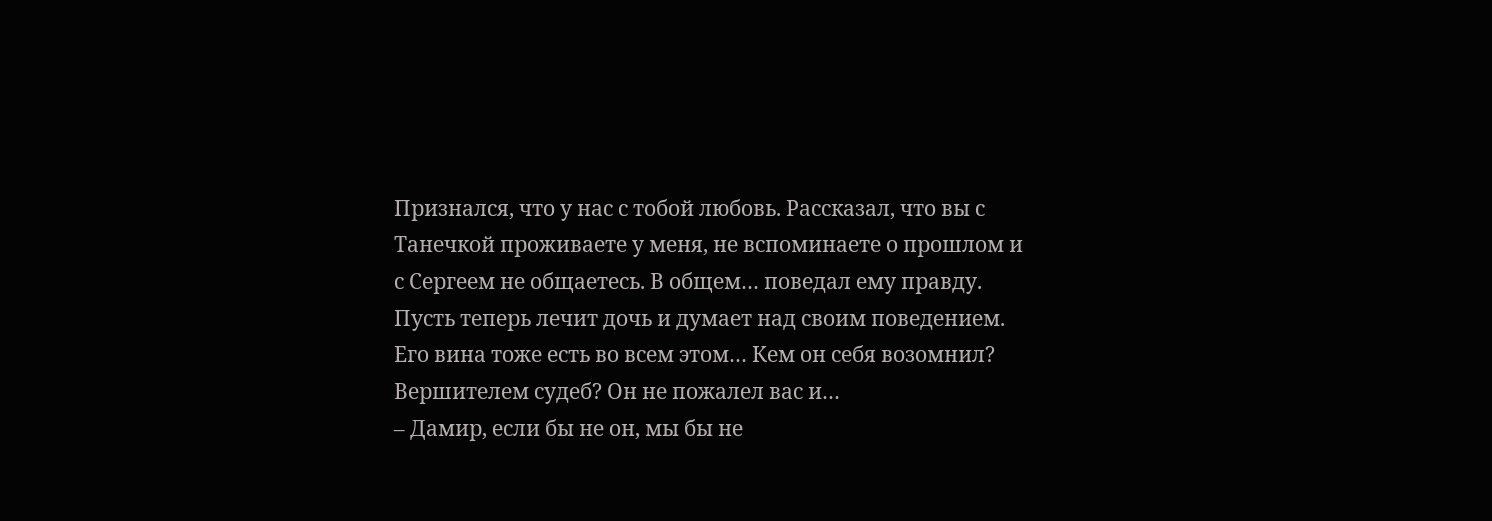Признался, что у нас с тобой любовь. Рассказал, что вы с Танечкой проживаете у меня, не вспоминаете о прошлом и с Сергеем не общаетесь. В общем… поведал ему правду. Пусть теперь лечит дочь и думает над своим поведением. Его вина тоже есть во всем этом… Кем он себя возомнил? Вершителем судеб? Он не пожалел вас и…
– Дамир, если бы не он, мы бы не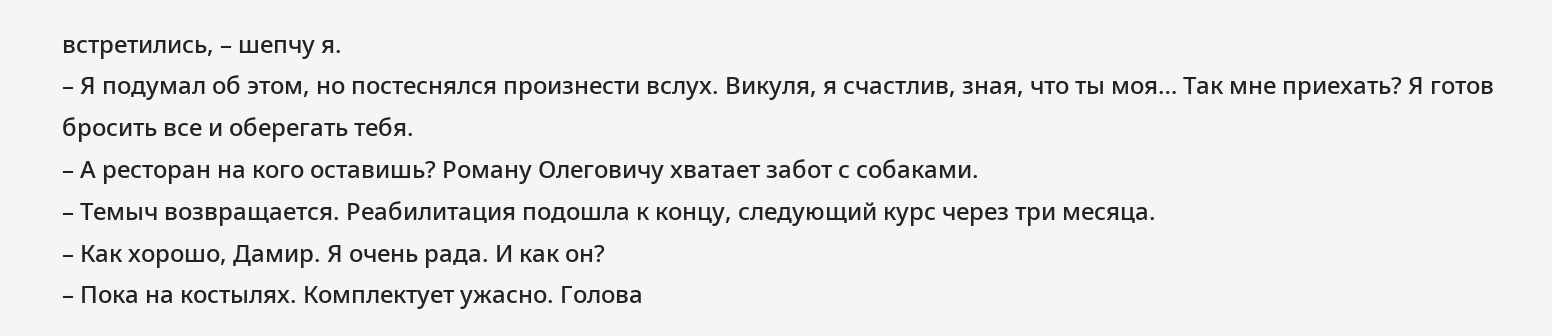встретились, – шепчу я.
– Я подумал об этом, но постеснялся произнести вслух. Викуля, я счастлив, зная, что ты моя… Так мне приехать? Я готов бросить все и оберегать тебя.
– А ресторан на кого оставишь? Роману Олеговичу хватает забот с собаками.
– Темыч возвращается. Реабилитация подошла к концу, следующий курс через три месяца.
– Как хорошо, Дамир. Я очень рада. И как он?
– Пока на костылях. Комплектует ужасно. Голова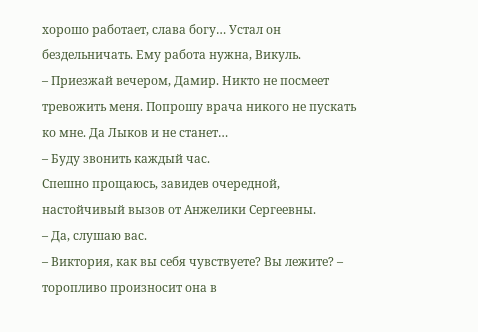хорошо работает, слава богу… Устал он бездельничать. Ему работа нужна, Викуль.
– Приезжай вечером, Дамир. Никто не посмеет тревожить меня. Попрошу врача никого не пускать ко мне. Да Лыков и не станет…
– Буду звонить каждый час.
Спешно прощаюсь, завидев очередной, настойчивый вызов от Анжелики Сергеевны.
– Да, слушаю вас.
– Виктория, как вы себя чувствуете? Вы лежите? – торопливо произносит она в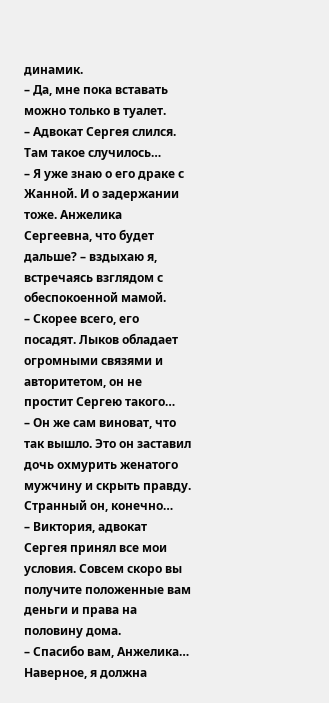динамик.
– Да, мне пока вставать можно только в туалет.
– Адвокат Сергея слился. Там такое случилось…
– Я уже знаю о его драке с Жанной. И о задержании тоже. Анжелика Сергеевна, что будет дальше? – вздыхаю я, встречаясь взглядом с обеспокоенной мамой.
– Скорее всего, его посадят. Лыков обладает огромными связями и авторитетом, он не простит Сергею такого…
– Он же сам виноват, что так вышло. Это он заставил дочь охмурить женатого мужчину и скрыть правду. Странный он, конечно…
– Виктория, адвокат Сергея принял все мои условия. Совсем скоро вы получите положенные вам деньги и права на половину дома.
– Спасибо вам, Анжелика… Наверное, я должна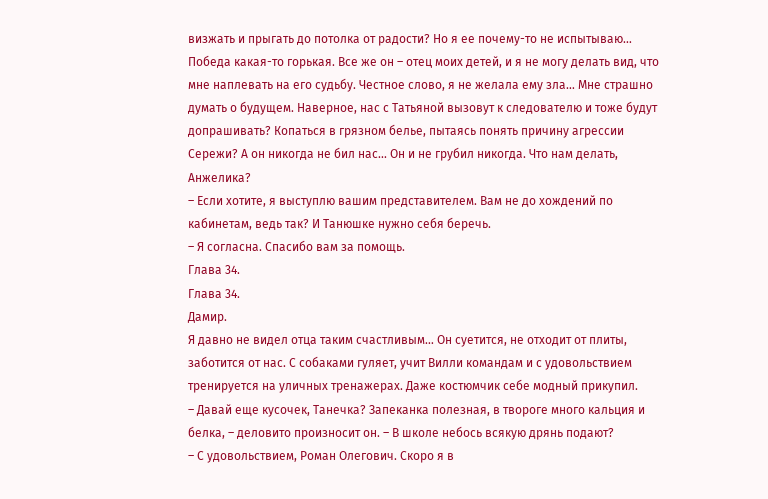визжать и прыгать до потолка от радости? Но я ее почему-то не испытываю… Победа какая-то горькая. Все же он – отец моих детей, и я не могу делать вид, что мне наплевать на его судьбу. Честное слово, я не желала ему зла… Мне страшно думать о будущем. Наверное, нас с Татьяной вызовут к следователю и тоже будут допрашивать? Копаться в грязном белье, пытаясь понять причину агрессии Сережи? А он никогда не бил нас... Он и не грубил никогда. Что нам делать, Анжелика?
– Если хотите, я выступлю вашим представителем. Вам не до хождений по кабинетам, ведь так? И Танюшке нужно себя беречь.
– Я согласна. Спасибо вам за помощь.
Глава 34.
Глава 34.
Дамир.
Я давно не видел отца таким счастливым… Он суетится, не отходит от плиты, заботится от нас. С собаками гуляет, учит Вилли командам и с удовольствием тренируется на уличных тренажерах. Даже костюмчик себе модный прикупил.
– Давай еще кусочек, Танечка? Запеканка полезная, в твороге много кальция и белка, – деловито произносит он. – В школе небось всякую дрянь подают?
– С удовольствием, Роман Олегович. Скоро я в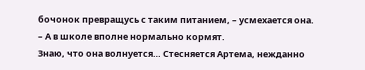бочонок превращусь с таким питанием, – усмехается она. – А в школе вполне нормально кормят.
Знаю, что она волнуется… Стесняется Артема, нежданно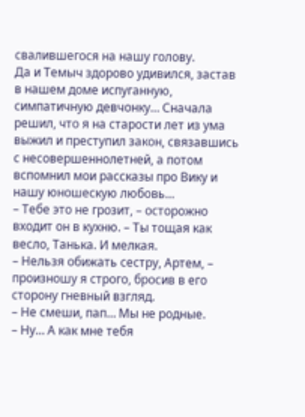свалившегося на нашу голову.
Да и Темыч здорово удивился, застав в нашем доме испуганную, симпатичную девчонку… Сначала решил, что я на старости лет из ума выжил и преступил закон, связавшись с несовершеннолетней, а потом вспомнил мои рассказы про Вику и нашу юношескую любовь…
– Тебе это не грозит, – осторожно входит он в кухню. – Ты тощая как весло, Танька. И мелкая.
– Нельзя обижать сестру, Артем, – произношу я строго, бросив в его сторону гневный взгляд.
– Не смеши, пап… Мы не родные.
– Ну… А как мне тебя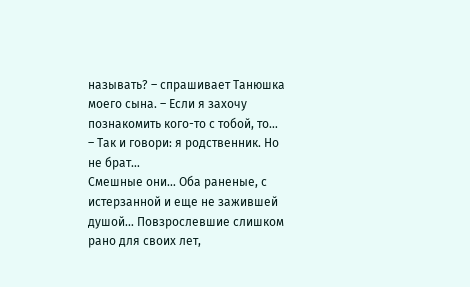называть? – спрашивает Танюшка моего сына. – Если я захочу познакомить кого-то с тобой, то…
– Так и говори: я родственник. Но не брат…
Смешные они… Оба раненые, с истерзанной и еще не зажившей душой… Повзрослевшие слишком рано для своих лет,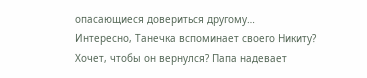опасающиеся довериться другому…
Интересно, Танечка вспоминает своего Никиту? Хочет, чтобы он вернулся? Папа надевает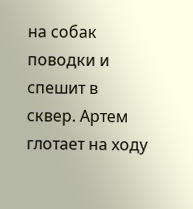на собак поводки и спешит в сквер. Артем глотает на ходу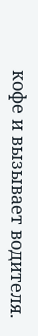кофе и вызывает водителя.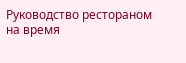Руководство рестораном на время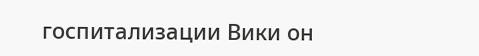госпитализации Вики он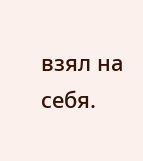взял на себя.